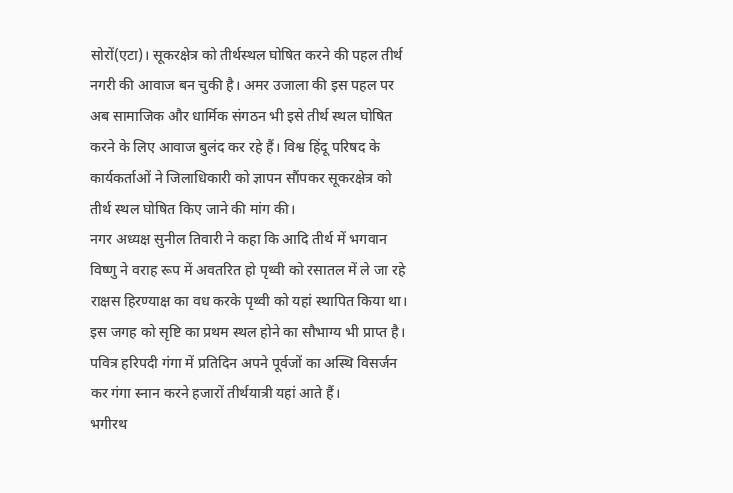सोरों(एटा)। सूकरक्षेत्र को तीर्थस्थल घोषित करने की पहल तीर्थ नगरी की आवाज बन चुकी है। अमर उजाला की इस पहल पर अब सामाजिक और धार्मिक संगठन भी इसे तीर्थ स्थल घोषित करने के लिए आवाज बुलंद कर रहे हैं। विश्व हिंदू परिषद के कार्यकर्ताओं ने जिलाधिकारी को ज्ञापन सौंपकर सूकरक्षेत्र को तीर्थ स्थल घोषित किए जाने की मांग की।
नगर अध्यक्ष सुनील तिवारी ने कहा कि आदि तीर्थ में भगवान विष्णु ने वराह रूप में अवतरित हो पृथ्वी को रसातल में ले जा रहे राक्षस हिरण्याक्ष का वध करके पृथ्वी को यहां स्थापित किया था। इस जगह को सृष्टि का प्रथम स्थल होने का सौभाग्य भी प्राप्त है। पवित्र हरिपदी गंगा में प्रतिदिन अपने पूर्वजों का अस्थि विसर्जन कर गंगा स्नान करने हजारों तीर्थयात्री यहां आते हैं।
भगीरथ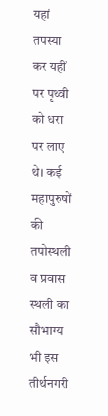यहां तपस्या कर यहीं पर पृथ्वी को धरा पर लाए थे। कई महापुरुषों की तपोस्थली व प्रवास स्थली का सौभाग्य भी इस तीर्थनगरी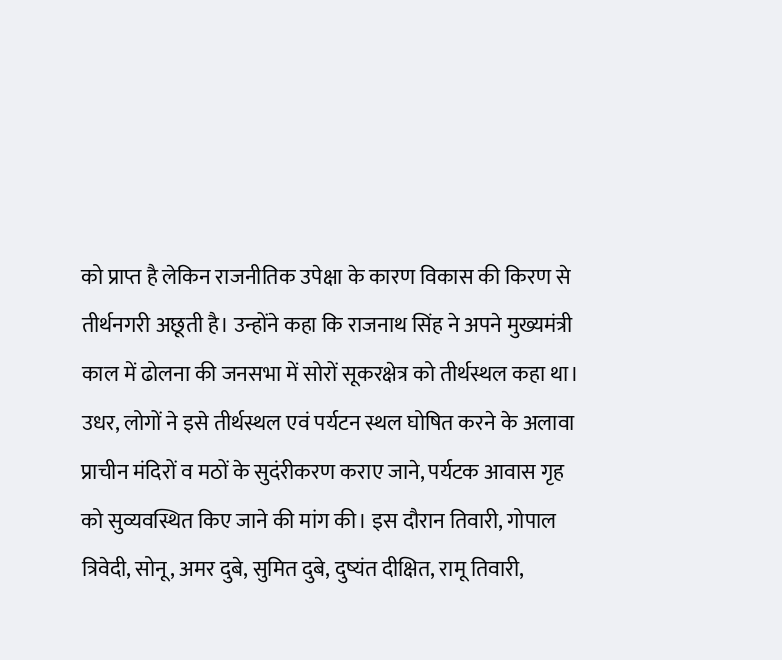को प्राप्त है लेकिन राजनीतिक उपेक्षा के कारण विकास की किरण से तीर्थनगरी अछूती है। उन्होंने कहा कि राजनाथ सिंह ने अपने मुख्यमंत्री काल में ढोलना की जनसभा में सोरों सूकरक्षेत्र को तीर्थस्थल कहा था।
उधर, लोगों ने इसे तीर्थस्थल एवं पर्यटन स्थल घोषित करने के अलावा प्राचीन मंदिरों व मठों के सुदंरीकरण कराए जाने, पर्यटक आवास गृह को सुव्यवस्थित किए जाने की मांग की। इस दौरान तिवारी, गोपाल त्रिवेदी, सोनू, अमर दुबे, सुमित दुबे, दुष्यंत दीक्षित, रामू तिवारी,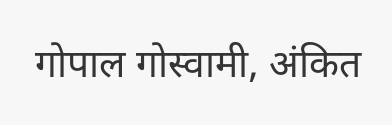गोपाल गोस्वामी, अंकित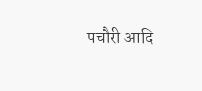पचौरी आदि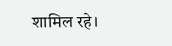शामिल रहे।